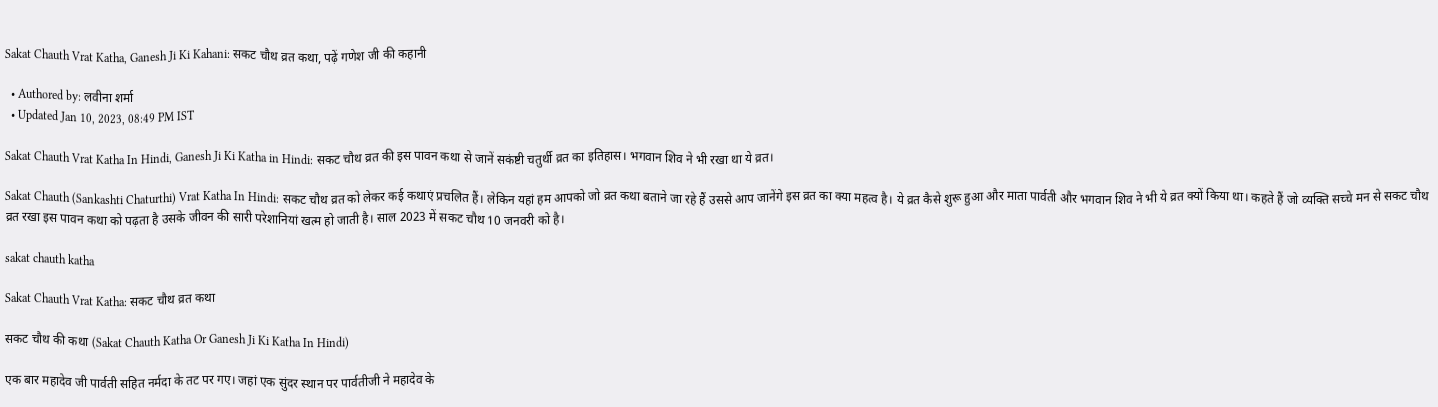Sakat Chauth Vrat Katha, Ganesh Ji Ki Kahani: सकट चौथ व्रत कथा, पढ़ें गणेश जी की कहानी

  • Authored by: लवीना शर्मा
  • Updated Jan 10, 2023, 08:49 PM IST

Sakat Chauth Vrat Katha In Hindi, Ganesh Ji Ki Katha in Hindi: सकट चौथ व्रत की इस पावन कथा से जानें सकंष्टी चतुर्थी व्रत का इतिहास। भगवान शिव ने भी रखा था ये व्रत।

Sakat Chauth (Sankashti Chaturthi) Vrat Katha In Hindi: सकट चौथ व्रत को लेकर कई कथाएं प्रचलित हैं। लेकिन यहां हम आपको जो व्रत कथा बताने जा रहे हैं उससे आप जानेंगे इस व्रत का क्या महत्व है। ये व्रत कैसे शुरू हुआ और माता पार्वती और भगवान शिव ने भी ये व्रत क्यों किया था। कहते हैं जो व्यक्ति सच्चे मन से सकट चौथ व्रत रखा इस पावन कथा को पढ़ता है उसके जीवन की सारी परेशानियां खत्म हो जाती है। साल 2023 में सकट चौथ 10 जनवरी को है।

sakat chauth katha

Sakat Chauth Vrat Katha: सकट चौथ व्रत कथा

सकट चौथ की कथा (Sakat Chauth Katha Or Ganesh Ji Ki Katha In Hindi)

एक बार महादेव जी पार्वती सहित नर्मदा के तट पर गए। जहां एक सुंदर स्थान पर पार्वतीजी ने महादेव के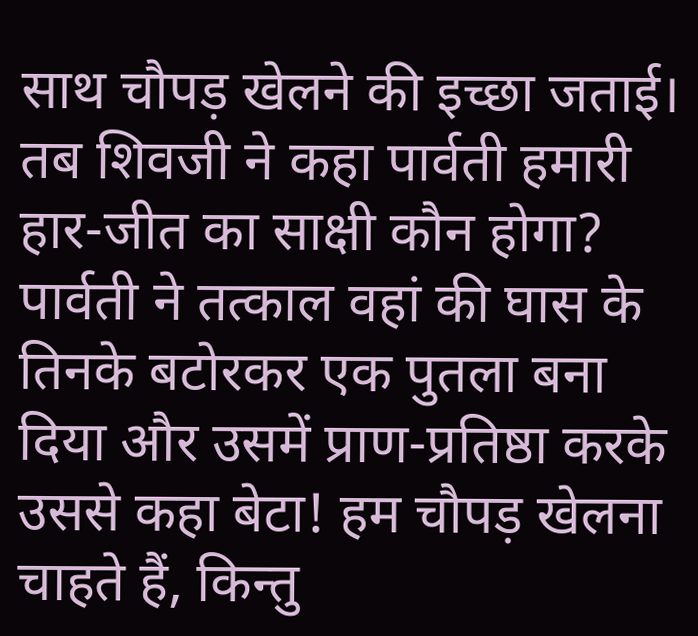साथ चौपड़ खेलने की इच्छा जताई। तब शिवजी ने कहा पार्वती हमारी हार-जीत का साक्षी कौन होगा? पार्वती ने तत्काल वहां की घास के तिनके बटोरकर एक पुतला बना दिया और उसमें प्राण-प्रतिष्ठा करके उससे कहा बेटा! हम चौपड़ खेलना चाहते हैं, किन्तु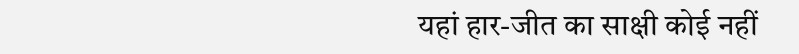यहां हार-जीत का साक्षी कोई नहीं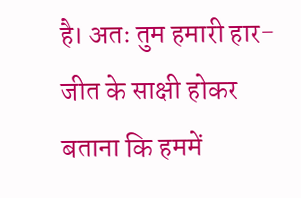है। अतः तुम हमारी हार-जीत के साक्षी होकर बताना कि हममें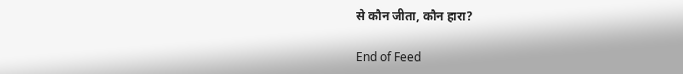से कौन जीता, कौन हारा?

End of Feed